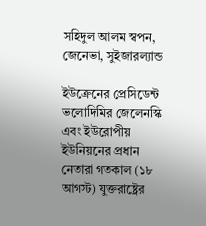সহিদুল আলম স্বপন, জেনেভা, সুইজারল্যান্ড

ইউক্রেনের প্রেসিডেন্ট ভলোদিমির জেলেনস্কি এবং ইউরোপীয় ইউনিয়নের প্রধান নেতারা গতকাল (১৮ আগস্ট) যুক্তরাষ্ট্রের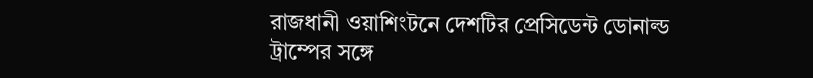রাজধানী ওয়াশিংটনে দেশটির প্রেসিডেন্ট ডোনাল্ড ট্রাম্পের সঙ্গে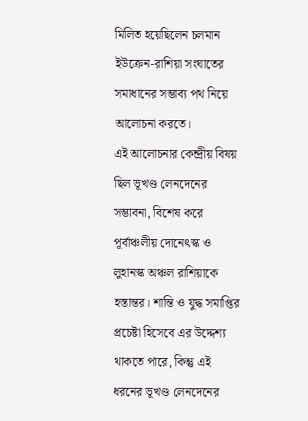মিলিত হয়েছিলেন চলমান ইউক্রেন-রাশিয়া সংঘাতের সমাধানের সম্ভাব্য পথ নিয়ে আলোচনা করতে।
এই আলোচনার কেন্দ্রীয় বিষয় ছিল ভূখণ্ড লেনদেনের সম্ভাবনা, বিশেষ করে পূর্বাঞ্চলীয় দোনেৎস্ক ও লুহানস্ক অঞ্চল রাশিয়াকে হস্তান্তর। শান্তি ও যুদ্ধ সমাপ্তির প্রচেষ্টা হিসেবে এর উদ্দেশ্য থাকতে পারে, কিন্তু এই ধরনের ভূখণ্ড লেনদেনের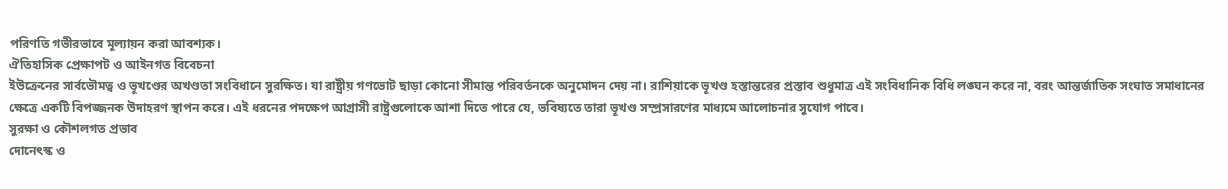পরিণতি গভীরভাবে মূল্যায়ন করা আবশ্যক।
ঐতিহাসিক প্রেক্ষাপট ও আইনগত বিবেচনা
ইউক্রেনের সার্বভৌমত্ব ও ভূখণ্ডের অখণ্ডতা সংবিধানে সুরক্ষিত। যা রাষ্ট্রীয় গণভোট ছাড়া কোনো সীমান্ত পরিবর্তনকে অনুমোদন দেয় না। রাশিয়াকে ভূখণ্ড হস্তান্তরের প্রস্তাব শুধুমাত্র এই সংবিধানিক বিধি লঙ্ঘন করে না, বরং আন্তর্জাতিক সংঘাত সমাধানের ক্ষেত্রে একটি বিপজ্জনক উদাহরণ স্থাপন করে। এই ধরনের পদক্ষেপ আগ্রাসী রাষ্ট্রগুলোকে আশা দিতে পারে যে, ভবিষ্যতে তারা ভূখণ্ড সম্প্রসারণের মাধ্যমে আলোচনার সুযোগ পাবে।
সুরক্ষা ও কৌশলগত প্রভাব
দোনেৎস্ক ও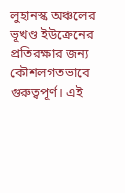লুহানস্ক অঞ্চলের ভূখণ্ড ইউক্রেনের প্রতিরক্ষার জন্য কৌশলগতভাবে গুরুত্বপূর্ণ। এই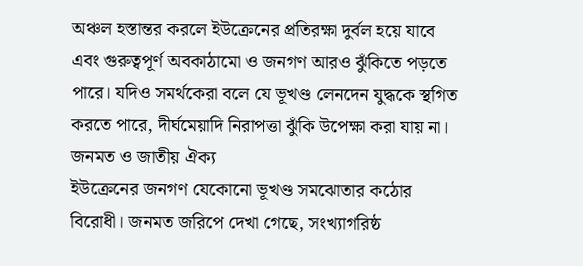অঞ্চল হস্তান্তর করলে ইউক্রেনের প্রতিরক্ষা দুর্বল হয়ে যাবে এবং গুরুত্বপূর্ণ অবকাঠামো ও জনগণ আরও ঝুঁকিতে পড়তে পারে। যদিও সমর্থকেরা বলে যে ভূখণ্ড লেনদেন যুদ্ধকে স্থগিত করতে পারে, দীর্ঘমেয়াদি নিরাপত্তা ঝুঁকি উপেক্ষা করা যায় না।
জনমত ও জাতীয় ঐক্য
ইউক্রেনের জনগণ যেকোনো ভূখণ্ড সমঝোতার কঠোর বিরোধী। জনমত জরিপে দেখা গেছে, সংখ্যাগরিষ্ঠ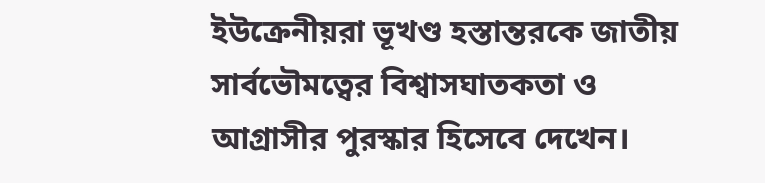ইউক্রেনীয়রা ভূখণ্ড হস্তান্তরকে জাতীয় সার্বভৌমত্বের বিশ্বাসঘাতকতা ও আগ্রাসীর পুরস্কার হিসেবে দেখেন।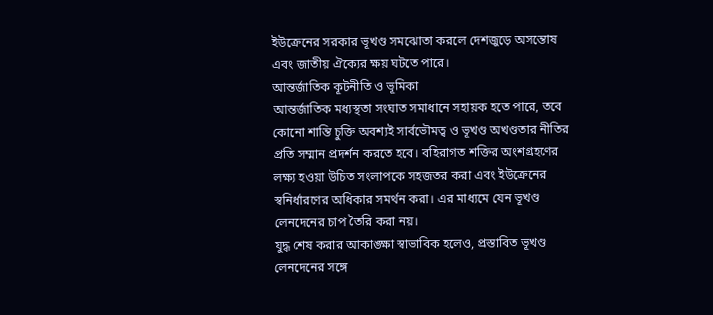ইউক্রেনের সরকার ভূখণ্ড সমঝোতা করলে দেশজুড়ে অসন্তোষ এবং জাতীয় ঐক্যের ক্ষয় ঘটতে পারে।
আন্তর্জাতিক কূটনীতি ও ভূমিকা
আন্তর্জাতিক মধ্যস্থতা সংঘাত সমাধানে সহায়ক হতে পারে, তবে কোনো শান্তি চুক্তি অবশ্যই সার্বভৌমত্ব ও ভূখণ্ড অখণ্ডতার নীতির প্রতি সম্মান প্রদর্শন করতে হবে। বহিরাগত শক্তির অংশগ্রহণের লক্ষ্য হওয়া উচিত সংলাপকে সহজতর করা এবং ইউক্রেনের স্বনির্ধারণের অধিকার সমর্থন করা। এর মাধ্যমে যেন ভূখণ্ড লেনদেনের চাপ তৈরি করা নয়।
যুদ্ধ শেষ করার আকাঙ্ক্ষা স্বাভাবিক হলেও, প্রস্তাবিত ভূখণ্ড লেনদেনের সঙ্গে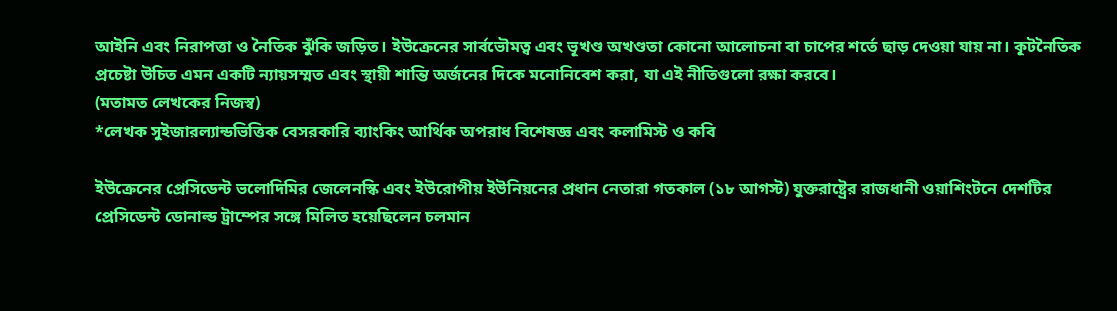আইনি এবং নিরাপত্তা ও নৈতিক ঝুঁকি জড়িত। ইউক্রেনের সার্বভৌমত্ব এবং ভূখণ্ড অখণ্ডতা কোনো আলোচনা বা চাপের শর্তে ছাড় দেওয়া যায় না। কূটনৈতিক প্রচেষ্টা উচিত এমন একটি ন্যায়সম্মত এবং স্থায়ী শান্তি অর্জনের দিকে মনোনিবেশ করা, যা এই নীতিগুলো রক্ষা করবে।
(মতামত লেখকের নিজস্ব)
*লেখক সুইজারল্যান্ডভিত্তিক বেসরকারি ব্যাংকিং আর্থিক অপরাধ বিশেষজ্ঞ এবং কলামিস্ট ও কবি

ইউক্রেনের প্রেসিডেন্ট ভলোদিমির জেলেনস্কি এবং ইউরোপীয় ইউনিয়নের প্রধান নেতারা গতকাল (১৮ আগস্ট) যুক্তরাষ্ট্রের রাজধানী ওয়াশিংটনে দেশটির প্রেসিডেন্ট ডোনাল্ড ট্রাম্পের সঙ্গে মিলিত হয়েছিলেন চলমান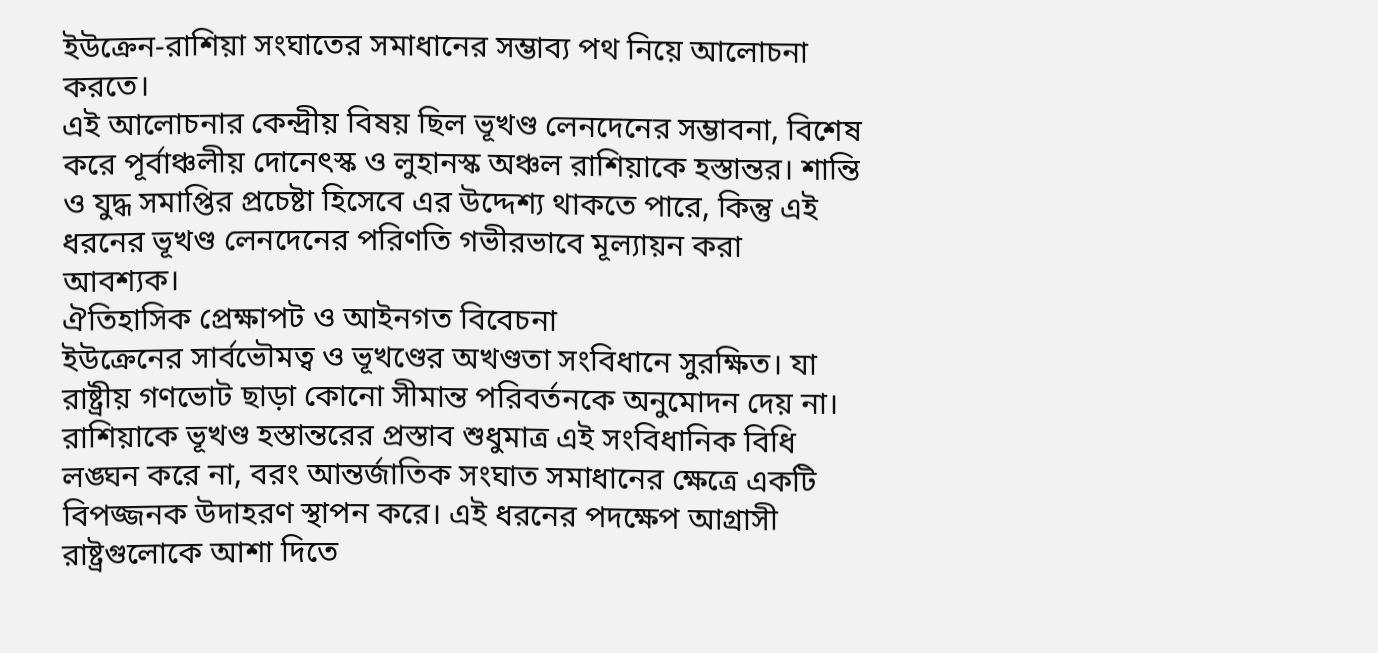ইউক্রেন-রাশিয়া সংঘাতের সমাধানের সম্ভাব্য পথ নিয়ে আলোচনা করতে।
এই আলোচনার কেন্দ্রীয় বিষয় ছিল ভূখণ্ড লেনদেনের সম্ভাবনা, বিশেষ করে পূর্বাঞ্চলীয় দোনেৎস্ক ও লুহানস্ক অঞ্চল রাশিয়াকে হস্তান্তর। শান্তি ও যুদ্ধ সমাপ্তির প্রচেষ্টা হিসেবে এর উদ্দেশ্য থাকতে পারে, কিন্তু এই ধরনের ভূখণ্ড লেনদেনের পরিণতি গভীরভাবে মূল্যায়ন করা আবশ্যক।
ঐতিহাসিক প্রেক্ষাপট ও আইনগত বিবেচনা
ইউক্রেনের সার্বভৌমত্ব ও ভূখণ্ডের অখণ্ডতা সংবিধানে সুরক্ষিত। যা রাষ্ট্রীয় গণভোট ছাড়া কোনো সীমান্ত পরিবর্তনকে অনুমোদন দেয় না। রাশিয়াকে ভূখণ্ড হস্তান্তরের প্রস্তাব শুধুমাত্র এই সংবিধানিক বিধি লঙ্ঘন করে না, বরং আন্তর্জাতিক সংঘাত সমাধানের ক্ষেত্রে একটি বিপজ্জনক উদাহরণ স্থাপন করে। এই ধরনের পদক্ষেপ আগ্রাসী রাষ্ট্রগুলোকে আশা দিতে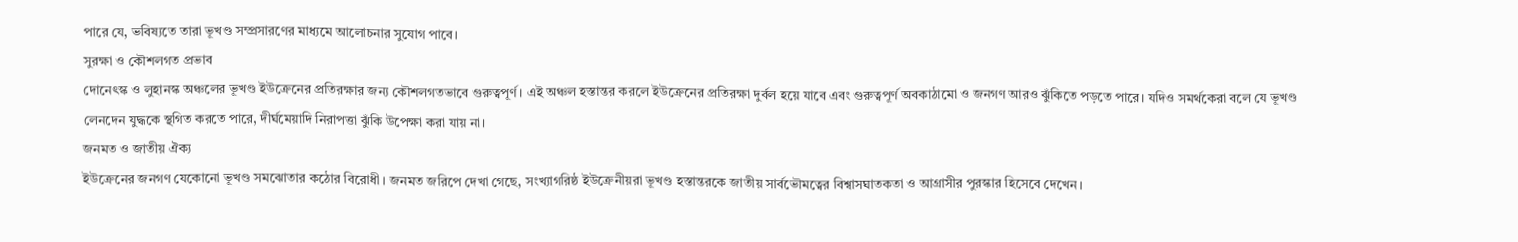পারে যে, ভবিষ্যতে তারা ভূখণ্ড সম্প্রসারণের মাধ্যমে আলোচনার সুযোগ পাবে।
সুরক্ষা ও কৌশলগত প্রভাব
দোনেৎস্ক ও লুহানস্ক অঞ্চলের ভূখণ্ড ইউক্রেনের প্রতিরক্ষার জন্য কৌশলগতভাবে গুরুত্বপূর্ণ। এই অঞ্চল হস্তান্তর করলে ইউক্রেনের প্রতিরক্ষা দুর্বল হয়ে যাবে এবং গুরুত্বপূর্ণ অবকাঠামো ও জনগণ আরও ঝুঁকিতে পড়তে পারে। যদিও সমর্থকেরা বলে যে ভূখণ্ড লেনদেন যুদ্ধকে স্থগিত করতে পারে, দীর্ঘমেয়াদি নিরাপত্তা ঝুঁকি উপেক্ষা করা যায় না।
জনমত ও জাতীয় ঐক্য
ইউক্রেনের জনগণ যেকোনো ভূখণ্ড সমঝোতার কঠোর বিরোধী। জনমত জরিপে দেখা গেছে, সংখ্যাগরিষ্ঠ ইউক্রেনীয়রা ভূখণ্ড হস্তান্তরকে জাতীয় সার্বভৌমত্বের বিশ্বাসঘাতকতা ও আগ্রাসীর পুরস্কার হিসেবে দেখেন।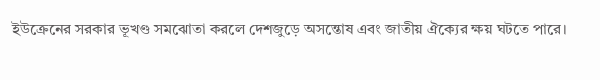ইউক্রেনের সরকার ভূখণ্ড সমঝোতা করলে দেশজুড়ে অসন্তোষ এবং জাতীয় ঐক্যের ক্ষয় ঘটতে পারে।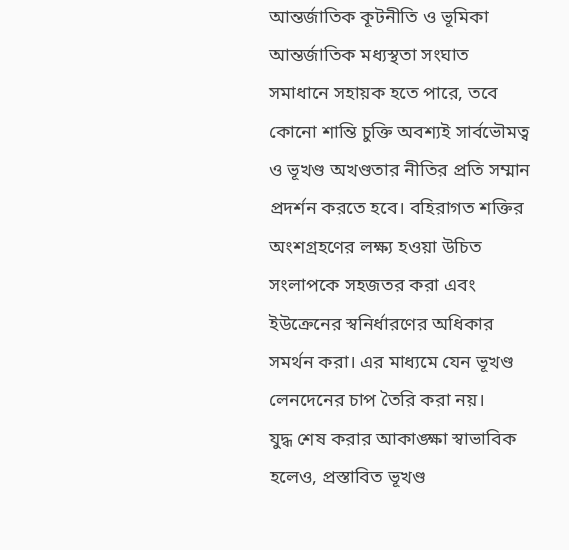আন্তর্জাতিক কূটনীতি ও ভূমিকা
আন্তর্জাতিক মধ্যস্থতা সংঘাত সমাধানে সহায়ক হতে পারে, তবে কোনো শান্তি চুক্তি অবশ্যই সার্বভৌমত্ব ও ভূখণ্ড অখণ্ডতার নীতির প্রতি সম্মান প্রদর্শন করতে হবে। বহিরাগত শক্তির অংশগ্রহণের লক্ষ্য হওয়া উচিত সংলাপকে সহজতর করা এবং ইউক্রেনের স্বনির্ধারণের অধিকার সমর্থন করা। এর মাধ্যমে যেন ভূখণ্ড লেনদেনের চাপ তৈরি করা নয়।
যুদ্ধ শেষ করার আকাঙ্ক্ষা স্বাভাবিক হলেও, প্রস্তাবিত ভূখণ্ড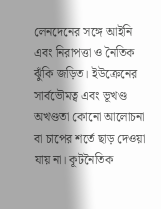লেনদেনের সঙ্গে আইনি এবং নিরাপত্তা ও নৈতিক ঝুঁকি জড়িত। ইউক্রেনের সার্বভৌমত্ব এবং ভূখণ্ড অখণ্ডতা কোনো আলোচনা বা চাপের শর্তে ছাড় দেওয়া যায় না। কূটনৈতিক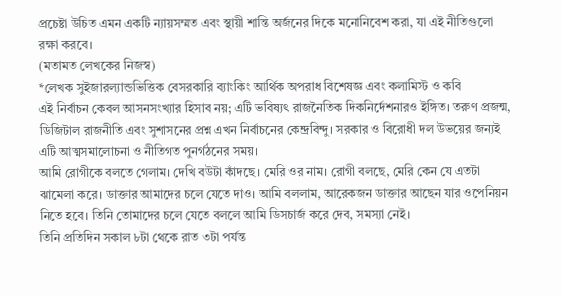প্রচেষ্টা উচিত এমন একটি ন্যায়সম্মত এবং স্থায়ী শান্তি অর্জনের দিকে মনোনিবেশ করা, যা এই নীতিগুলো রক্ষা করবে।
(মতামত লেখকের নিজস্ব)
*লেখক সুইজারল্যান্ডভিত্তিক বেসরকারি ব্যাংকিং আর্থিক অপরাধ বিশেষজ্ঞ এবং কলামিস্ট ও কবি
এই নির্বাচন কেবল আসনসংখ্যার হিসাব নয়; এটি ভবিষ্যৎ রাজনৈতিক দিকনির্দেশনারও ইঙ্গিত। তরুণ প্রজন্ম, ডিজিটাল রাজনীতি এবং সুশাসনের প্রশ্ন এখন নির্বাচনের কেন্দ্রবিন্দু। সরকার ও বিরোধী দল উভয়ের জন্যই এটি আত্মসমালোচনা ও নীতিগত পুনর্গঠনের সময়।
আমি রোগীকে বলতে গেলাম। দেখি বউটা কাঁদছে। মেরি ওর নাম। রোগী বলছে, মেরি কেন যে এতটা ঝামেলা করে। ডাক্তার আমাদের চলে যেতে দাও। আমি বললাম, আরেকজন ডাক্তার আছেন যার ওপেনিয়ন নিতে হবে। তিনি তোমাদের চলে যেতে বললে আমি ডিসচার্জ করে দেব, সমস্যা নেই।
তিনি প্রতিদিন সকাল ৮টা থেকে রাত ৩টা পর্যন্ত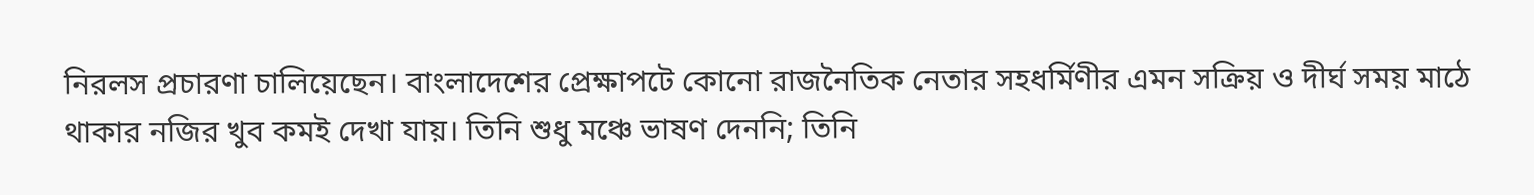নিরলস প্রচারণা চালিয়েছেন। বাংলাদেশের প্রেক্ষাপটে কোনো রাজনৈতিক নেতার সহধর্মিণীর এমন সক্রিয় ও দীর্ঘ সময় মাঠে থাকার নজির খুব কমই দেখা যায়। তিনি শুধু মঞ্চে ভাষণ দেননি; তিনি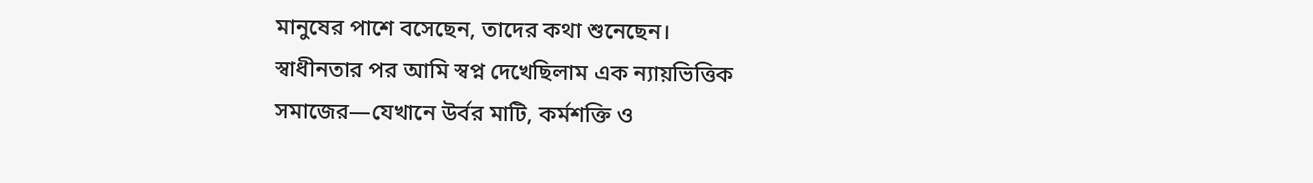মানুষের পাশে বসেছেন, তাদের কথা শুনেছেন।
স্বাধীনতার পর আমি স্বপ্ন দেখেছিলাম এক ন্যায়ভিত্তিক সমাজের—যেখানে উর্বর মাটি, কর্মশক্তি ও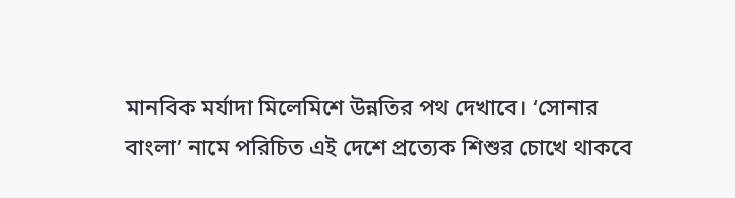মানবিক মর্যাদা মিলেমিশে উন্নতির পথ দেখাবে। ‘সোনার বাংলা’ নামে পরিচিত এই দেশে প্রত্যেক শিশুর চোখে থাকবে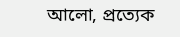আলো, প্রত্যেক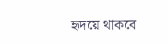হৃদয়ে থাকবে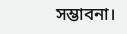সম্ভাবনা।